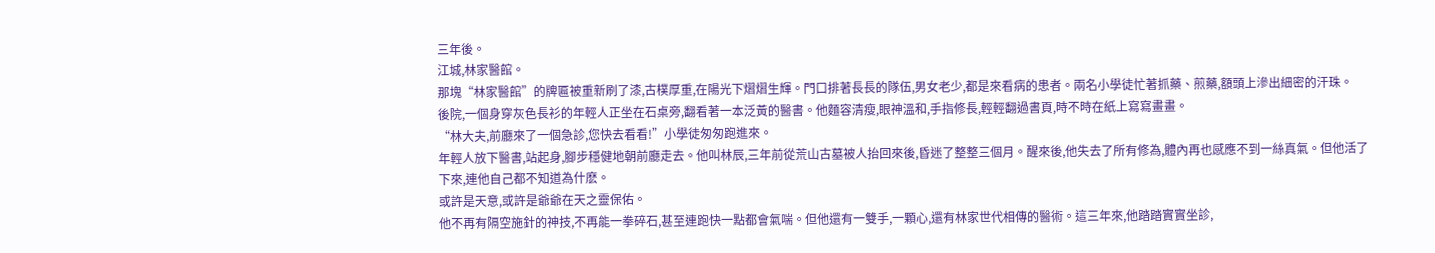三年後。
江城,林家醫館。
那塊“林家醫館”的牌匾被重新刷了漆,古樸厚重,在陽光下熠熠生輝。門口排著長長的隊伍,男女老少,都是來看病的患者。兩名小學徒忙著抓藥、煎藥,額頭上滲出細密的汗珠。
後院,一個身穿灰色長衫的年輕人正坐在石桌旁,翻看著一本泛黃的醫書。他麵容清瘦,眼神溫和,手指修長,輕輕翻過書頁,時不時在紙上寫寫畫畫。
“林大夫,前廳來了一個急診,您快去看看!”小學徒匆匆跑進來。
年輕人放下醫書,站起身,腳步穩健地朝前廳走去。他叫林辰,三年前從荒山古墓被人抬回來後,昏迷了整整三個月。醒來後,他失去了所有修為,體內再也感應不到一絲真氣。但他活了下來,連他自己都不知道為什麽。
或許是天意,或許是爺爺在天之靈保佑。
他不再有隔空施針的神技,不再能一拳碎石,甚至連跑快一點都會氣喘。但他還有一雙手,一顆心,還有林家世代相傳的醫術。這三年來,他踏踏實實坐診,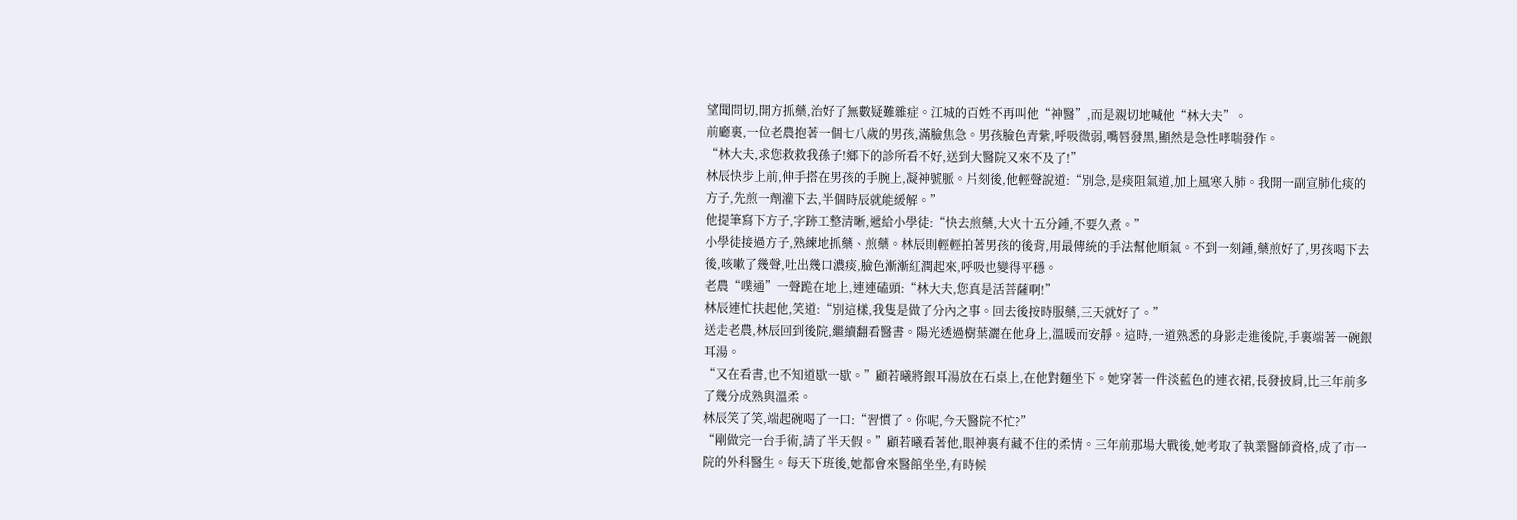望聞問切,開方抓藥,治好了無數疑難雜症。江城的百姓不再叫他“神醫”,而是親切地喊他“林大夫”。
前廳裏,一位老農抱著一個七八歲的男孩,滿臉焦急。男孩臉色青紫,呼吸微弱,嘴唇發黑,顯然是急性哮喘發作。
“林大夫,求您救救我孫子!鄉下的診所看不好,送到大醫院又來不及了!”
林辰快步上前,伸手搭在男孩的手腕上,凝神號脈。片刻後,他輕聲說道:“別急,是痰阻氣道,加上風寒入肺。我開一副宣肺化痰的方子,先煎一劑灌下去,半個時辰就能緩解。”
他提筆寫下方子,字跡工整清晰,遞給小學徒:“快去煎藥,大火十五分鍾,不要久煮。”
小學徒接過方子,熟練地抓藥、煎藥。林辰則輕輕拍著男孩的後背,用最傳統的手法幫他順氣。不到一刻鍾,藥煎好了,男孩喝下去後,咳嗽了幾聲,吐出幾口濃痰,臉色漸漸紅潤起來,呼吸也變得平穩。
老農“噗通”一聲跪在地上,連連磕頭:“林大夫,您真是活菩薩啊!”
林辰連忙扶起他,笑道:“別這樣,我隻是做了分內之事。回去後按時服藥,三天就好了。”
送走老農,林辰回到後院,繼續翻看醫書。陽光透過樹葉灑在他身上,溫暖而安靜。這時,一道熟悉的身影走進後院,手裏端著一碗銀耳湯。
“又在看書,也不知道歇一歇。”顧若曦將銀耳湯放在石桌上,在他對麵坐下。她穿著一件淡藍色的連衣裙,長發披肩,比三年前多了幾分成熟與溫柔。
林辰笑了笑,端起碗喝了一口:“習慣了。你呢,今天醫院不忙?”
“剛做完一台手術,請了半天假。”顧若曦看著他,眼神裏有藏不住的柔情。三年前那場大戰後,她考取了執業醫師資格,成了市一院的外科醫生。每天下班後,她都會來醫館坐坐,有時候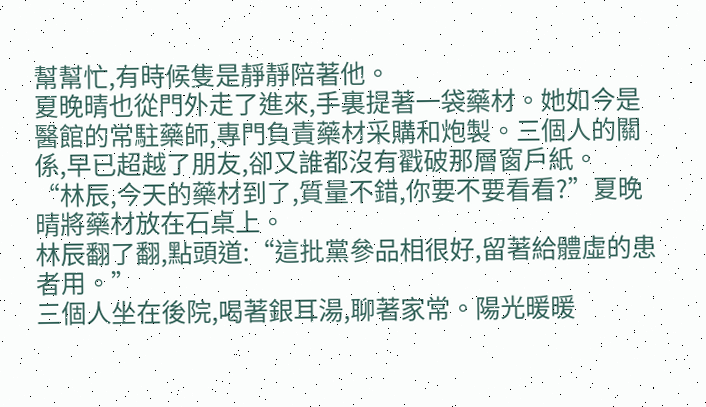幫幫忙,有時候隻是靜靜陪著他。
夏晚晴也從門外走了進來,手裏提著一袋藥材。她如今是醫館的常駐藥師,專門負責藥材采購和炮製。三個人的關係,早已超越了朋友,卻又誰都沒有戳破那層窗戶紙。
“林辰,今天的藥材到了,質量不錯,你要不要看看?”夏晚晴將藥材放在石桌上。
林辰翻了翻,點頭道:“這批黨參品相很好,留著給體虛的患者用。”
三個人坐在後院,喝著銀耳湯,聊著家常。陽光暖暖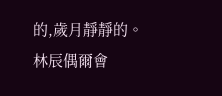的,歲月靜靜的。
林辰偶爾會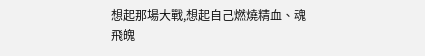想起那場大戰,想起自己燃燒精血、魂飛魄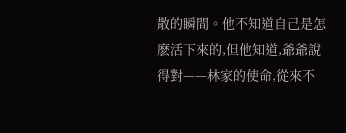散的瞬間。他不知道自己是怎麽活下來的,但他知道,爺爺說得對——林家的使命,從來不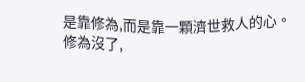是靠修為,而是靠一顆濟世救人的心。
修為沒了,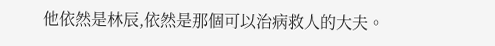他依然是林辰,依然是那個可以治病救人的大夫。